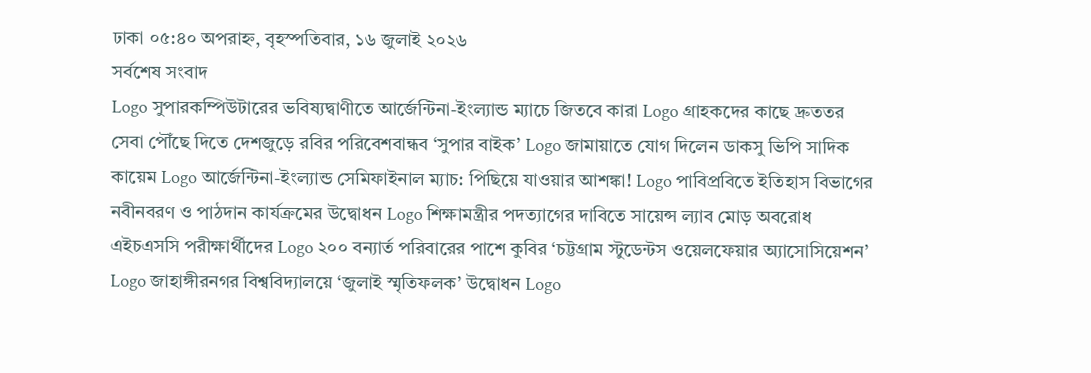ঢাকা ০৫:৪০ অপরাহ্ন, বৃহস্পতিবার, ১৬ জুলাই ২০২৬
সর্বশেষ সংবাদ
Logo সুপারকম্পিউটারের ভবিষ্যদ্বাণীতে আর্জেন্টিনা-ইংল্যান্ড ম্যাচে জিতবে কারা Logo গ্রাহকদের কাছে দ্রুততর সেবা পৌঁছে দিতে দেশজুড়ে রবির পরিবেশবান্ধব ‘সুপার বাইক’ Logo জামায়াতে যোগ দিলেন ডাকসু ভিপি সাদিক কায়েম Logo আর্জেন্টিনা-ইংল্যান্ড সেমিফাইনাল ম্যাচ: পিছিয়ে যাওয়ার আশঙ্কা! Logo পাবিপ্রবিতে ইতিহাস বিভাগের নবীনবরণ ও পাঠদান কার্যক্রমের উদ্বোধন Logo শিক্ষামন্ত্রীর পদত্যাগের দাবিতে সায়েন্স ল্যাব মোড় অবরোধ এইচএসসি পরীক্ষার্থীদের Logo ২০০ বন্যার্ত পরিবারের পাশে কুবির ‘চট্টগ্রাম স্টুডেন্টস ওয়েলফেয়ার অ্যাসোসিয়েশন’ Logo জাহাঙ্গীরনগর বিশ্ববিদ্যালয়ে ‘জুলাই স্মৃতিফলক’ উদ্বোধন Logo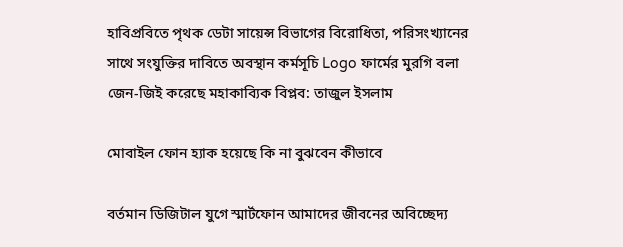হাবিপ্রবিতে পৃথক ডেটা সায়েন্স বিভাগের বিরোধিতা, পরিসংখ্যানের সাথে সংযুক্তির দাবিতে অবস্থান কর্মসূচি Logo ফার্মের মুরগি বলা জেন-জিই করেছে মহাকাব্যিক বিপ্লব: তাজুল ইসলাম

মোবাইল ফোন হ্যাক হয়েছে কি না বুঝবেন কীভাবে

বর্তমান ডিজিটাল যুগে স্মার্টফোন আমাদের জীবনের অবিচ্ছেদ্য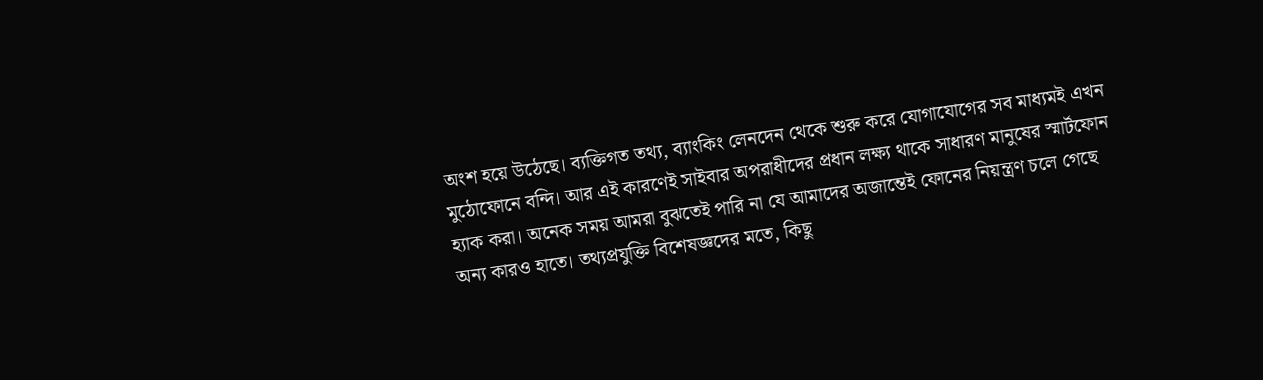অংশ হয়ে উঠেছে। ব্যক্তিগত তথ্য, ব্যাংকিং লেনদেন থেকে শুরু করে যোগাযোগের সব মাধ্যমই এখন মুঠোফোনে বন্দি। আর এই কারণেই সাইবার অপরাধীদের প্রধান লক্ষ্য থাকে সাধারণ মানুষের স্মার্টফোন হ্যাক করা। অনেক সময় আমরা বুঝতেই পারি না যে আমাদের অজান্তেই ফোনের নিয়ন্ত্রণ চলে গেছে অন্য কারও হাতে। তথ্যপ্রযুক্তি বিশেষজ্ঞদের মতে, কিছু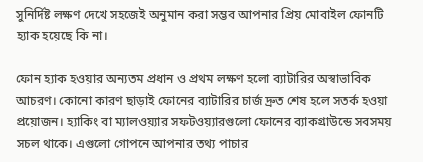সুনির্দিষ্ট লক্ষণ দেখে সহজেই অনুমান করা সম্ভব আপনার প্রিয় মোবাইল ফোনটি হ্যাক হয়েছে কি না।

ফোন হ্যাক হওয়ার অন্যতম প্রধান ও প্রথম লক্ষণ হলো ব্যাটারির অস্বাভাবিক আচরণ। কোনো কারণ ছাড়াই ফোনের ব্যাটারির চার্জ দ্রুত শেষ হলে সতর্ক হওয়া প্রয়োজন। হ্যাকিং বা ম্যালওয়্যার সফটওয়্যারগুলো ফোনের ব্যাকগ্রাউন্ডে সবসময় সচল থাকে। এগুলো গোপনে আপনার তথ্য পাচার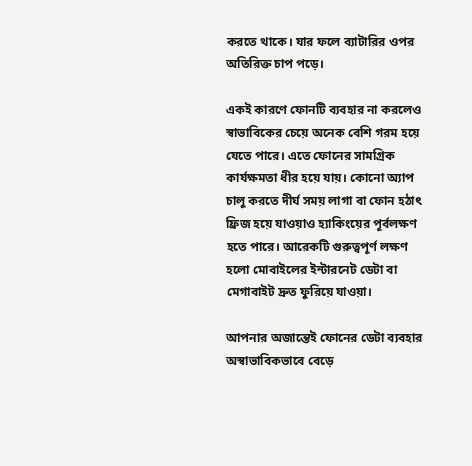করতে থাকে। যার ফলে ব্যাটারির ওপর অতিরিক্ত চাপ পড়ে।

একই কারণে ফোনটি ব্যবহার না করলেও স্বাভাবিকের চেয়ে অনেক বেশি গরম হয়ে যেতে পারে। এতে ফোনের সামগ্রিক কার্যক্ষমতা ধীর হয়ে যায়। কোনো অ্যাপ চালু করতে দীর্ঘ সময় লাগা বা ফোন হঠাৎ ফ্রিজ হয়ে যাওয়াও হ্যাকিংয়ের পূর্বলক্ষণ হতে পারে। আরেকটি গুরুত্বপূর্ণ লক্ষণ হলো মোবাইলের ইন্টারনেট ডেটা বা মেগাবাইট দ্রুত ফুরিয়ে যাওয়া।

আপনার অজান্তেই ফোনের ডেটা ব্যবহার অস্বাভাবিকভাবে বেড়ে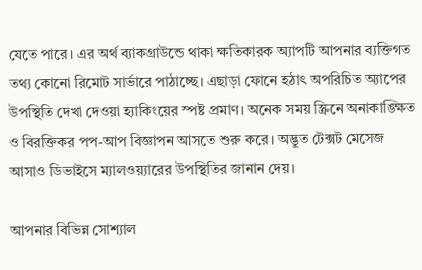যেতে পারে। এর অর্থ ব্যাকগ্রাউন্ডে থাকা ক্ষতিকারক অ্যাপটি আপনার ব্যক্তিগত তথ্য কোনো রিমোট সার্ভারে পাঠাচ্ছে। এছাড়া ফোনে হঠাৎ অপরিচিত অ্যাপের উপস্থিতি দেখা দেওয়া হ্যাকিংয়ের স্পষ্ট প্রমাণ। অনেক সময় স্ক্রিনে অনাকাঙ্ক্ষিত ও বিরক্তিকর পপ-আপ বিজ্ঞাপন আসতে শুরু করে। অদ্ভুত টেক্সট মেসেজ আসাও ডিভাইসে ম্যালওয়্যারের উপস্থিতির জানান দেয়।

আপনার বিভিন্ন সোশ্যাল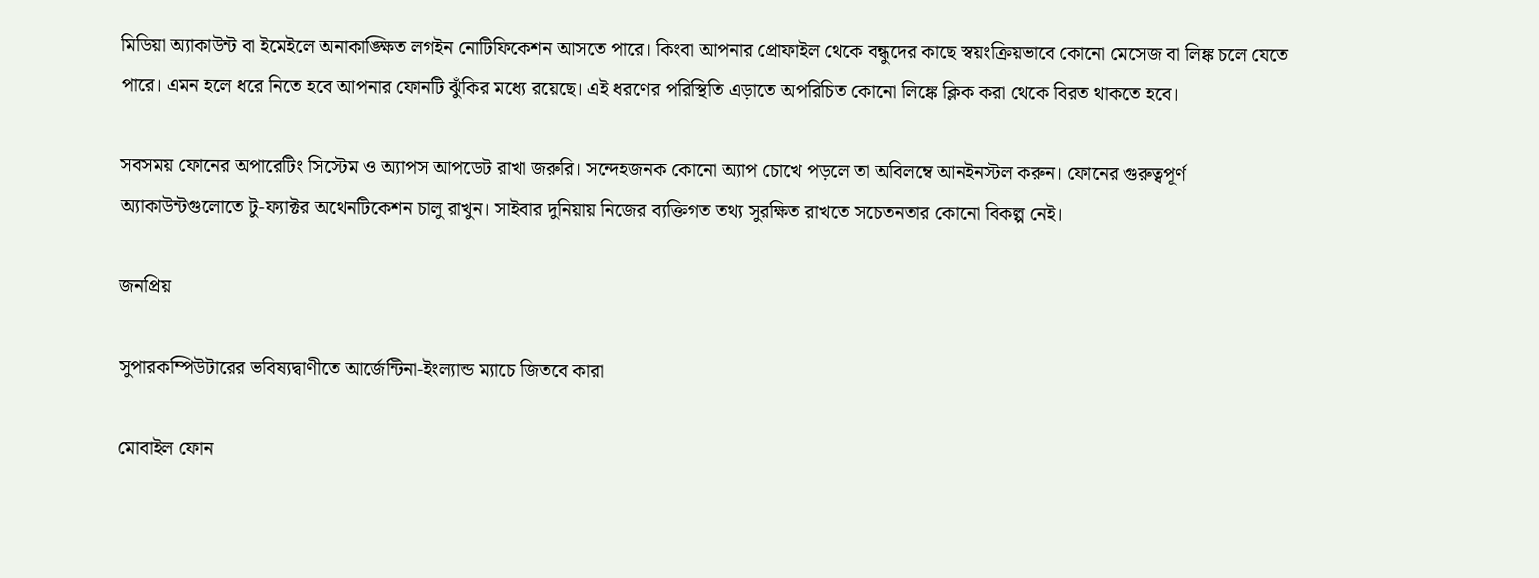মিডিয়া অ্যাকাউন্ট বা ইমেইলে অনাকাঙ্ক্ষিত লগইন নোটিফিকেশন আসতে পারে। কিংবা আপনার প্রোফাইল থেকে বন্ধুদের কাছে স্বয়ংক্রিয়ভাবে কোনো মেসেজ বা লিঙ্ক চলে যেতে পারে। এমন হলে ধরে নিতে হবে আপনার ফোনটি ঝুঁকির মধ্যে রয়েছে। এই ধরণের পরিস্থিতি এড়াতে অপরিচিত কোনো লিঙ্কে ক্লিক করা থেকে বিরত থাকতে হবে।

সবসময় ফোনের অপারেটিং সিস্টেম ও অ্যাপস আপডেট রাখা জরুরি। সন্দেহজনক কোনো অ্যাপ চোখে পড়লে তা অবিলম্বে আনইনস্টল করুন। ফোনের গুরুত্বপূর্ণ অ্যাকাউন্টগুলোতে টু-ফ্যাক্টর অথেনটিকেশন চালু রাখুন। সাইবার দুনিয়ায় নিজের ব্যক্তিগত তথ্য সুরক্ষিত রাখতে সচেতনতার কোনো বিকল্প নেই।

জনপ্রিয়

সুপারকম্পিউটারের ভবিষ্যদ্বাণীতে আর্জেন্টিনা-ইংল্যান্ড ম্যাচে জিতবে কারা

মোবাইল ফোন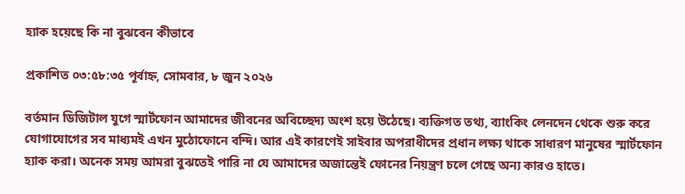হ্যাক হয়েছে কি না বুঝবেন কীভাবে

প্রকাশিত ০৩:৫৮:৩৫ পূর্বাহ্ন, সোমবার, ৮ জুন ২০২৬

বর্তমান ডিজিটাল যুগে স্মার্টফোন আমাদের জীবনের অবিচ্ছেদ্য অংশ হয়ে উঠেছে। ব্যক্তিগত তথ্য, ব্যাংকিং লেনদেন থেকে শুরু করে যোগাযোগের সব মাধ্যমই এখন মুঠোফোনে বন্দি। আর এই কারণেই সাইবার অপরাধীদের প্রধান লক্ষ্য থাকে সাধারণ মানুষের স্মার্টফোন হ্যাক করা। অনেক সময় আমরা বুঝতেই পারি না যে আমাদের অজান্তেই ফোনের নিয়ন্ত্রণ চলে গেছে অন্য কারও হাতে।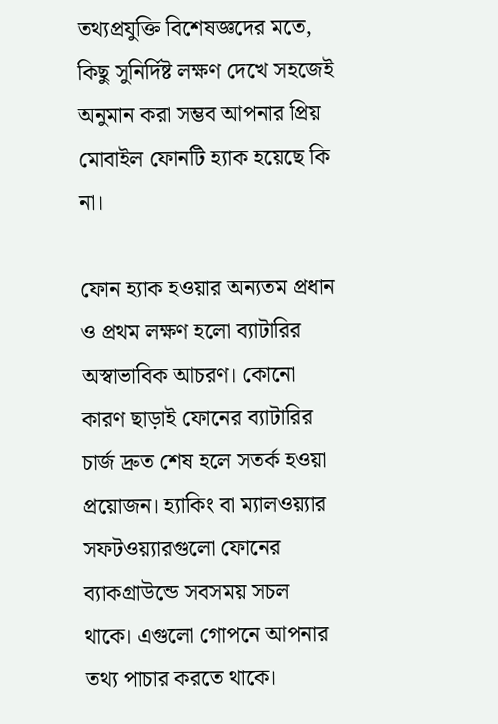তথ্যপ্রযুক্তি বিশেষজ্ঞদের মতে, কিছু সুনির্দিষ্ট লক্ষণ দেখে সহজেই অনুমান করা সম্ভব আপনার প্রিয় মোবাইল ফোনটি হ্যাক হয়েছে কি না।

ফোন হ্যাক হওয়ার অন্যতম প্রধান ও প্রথম লক্ষণ হলো ব্যাটারির অস্বাভাবিক আচরণ। কোনো কারণ ছাড়াই ফোনের ব্যাটারির চার্জ দ্রুত শেষ হলে সতর্ক হওয়া প্রয়োজন। হ্যাকিং বা ম্যালওয়্যার সফটওয়্যারগুলো ফোনের ব্যাকগ্রাউন্ডে সবসময় সচল থাকে। এগুলো গোপনে আপনার তথ্য পাচার করতে থাকে।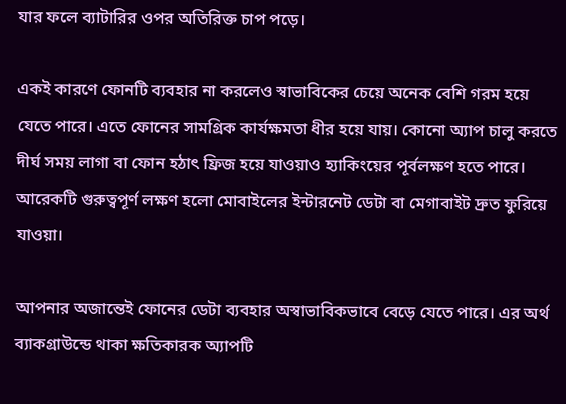যার ফলে ব্যাটারির ওপর অতিরিক্ত চাপ পড়ে।

একই কারণে ফোনটি ব্যবহার না করলেও স্বাভাবিকের চেয়ে অনেক বেশি গরম হয়ে যেতে পারে। এতে ফোনের সামগ্রিক কার্যক্ষমতা ধীর হয়ে যায়। কোনো অ্যাপ চালু করতে দীর্ঘ সময় লাগা বা ফোন হঠাৎ ফ্রিজ হয়ে যাওয়াও হ্যাকিংয়ের পূর্বলক্ষণ হতে পারে। আরেকটি গুরুত্বপূর্ণ লক্ষণ হলো মোবাইলের ইন্টারনেট ডেটা বা মেগাবাইট দ্রুত ফুরিয়ে যাওয়া।

আপনার অজান্তেই ফোনের ডেটা ব্যবহার অস্বাভাবিকভাবে বেড়ে যেতে পারে। এর অর্থ ব্যাকগ্রাউন্ডে থাকা ক্ষতিকারক অ্যাপটি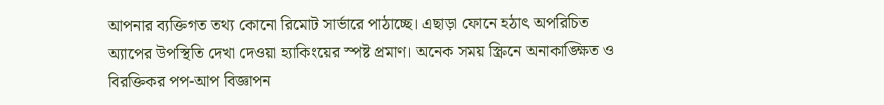আপনার ব্যক্তিগত তথ্য কোনো রিমোট সার্ভারে পাঠাচ্ছে। এছাড়া ফোনে হঠাৎ অপরিচিত অ্যাপের উপস্থিতি দেখা দেওয়া হ্যাকিংয়ের স্পষ্ট প্রমাণ। অনেক সময় স্ক্রিনে অনাকাঙ্ক্ষিত ও বিরক্তিকর পপ-আপ বিজ্ঞাপন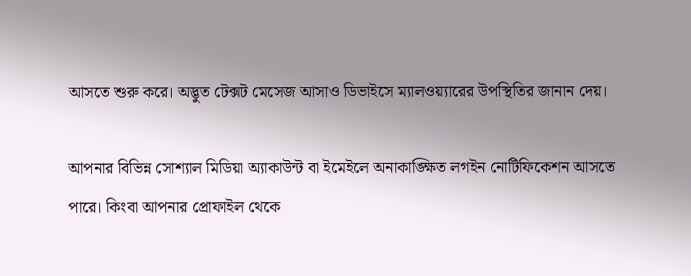আসতে শুরু করে। অদ্ভুত টেক্সট মেসেজ আসাও ডিভাইসে ম্যালওয়্যারের উপস্থিতির জানান দেয়।

আপনার বিভিন্ন সোশ্যাল মিডিয়া অ্যাকাউন্ট বা ইমেইলে অনাকাঙ্ক্ষিত লগইন নোটিফিকেশন আসতে পারে। কিংবা আপনার প্রোফাইল থেকে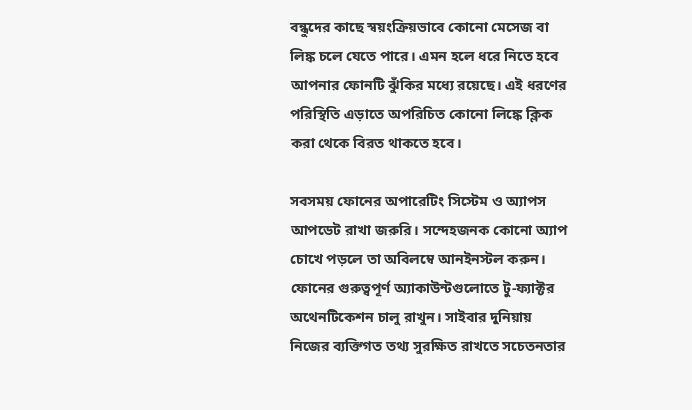বন্ধুদের কাছে স্বয়ংক্রিয়ভাবে কোনো মেসেজ বা লিঙ্ক চলে যেতে পারে। এমন হলে ধরে নিতে হবে আপনার ফোনটি ঝুঁকির মধ্যে রয়েছে। এই ধরণের পরিস্থিতি এড়াতে অপরিচিত কোনো লিঙ্কে ক্লিক করা থেকে বিরত থাকতে হবে।

সবসময় ফোনের অপারেটিং সিস্টেম ও অ্যাপস আপডেট রাখা জরুরি। সন্দেহজনক কোনো অ্যাপ চোখে পড়লে তা অবিলম্বে আনইনস্টল করুন। ফোনের গুরুত্বপূর্ণ অ্যাকাউন্টগুলোতে টু-ফ্যাক্টর অথেনটিকেশন চালু রাখুন। সাইবার দুনিয়ায় নিজের ব্যক্তিগত তথ্য সুরক্ষিত রাখতে সচেতনতার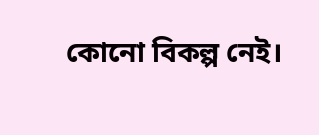কোনো বিকল্প নেই।